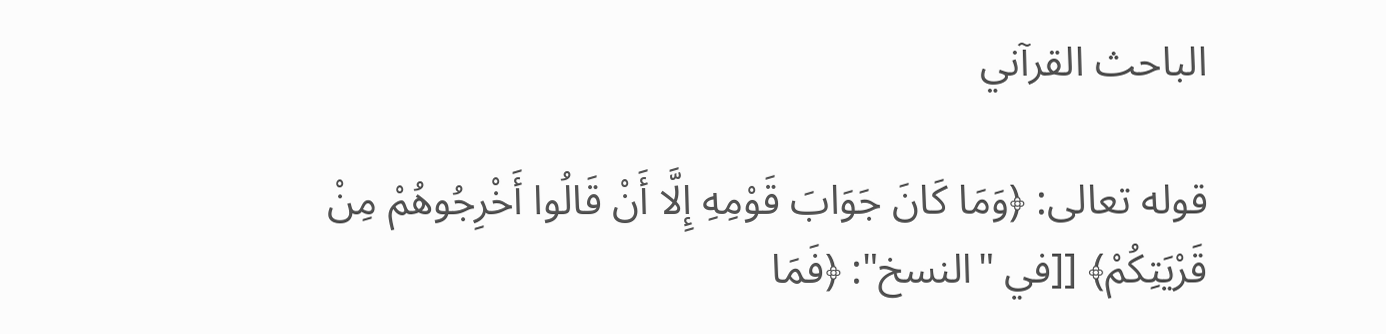الباحث القرآني

قوله تعالى: ﴿وَمَا كَانَ جَوَابَ قَوْمِهِ إِلَّا أَنْ قَالُوا أَخْرِجُوهُمْ مِنْ قَرْيَتِكُمْ﴾ [[في "النسخ": ﴿فَمَا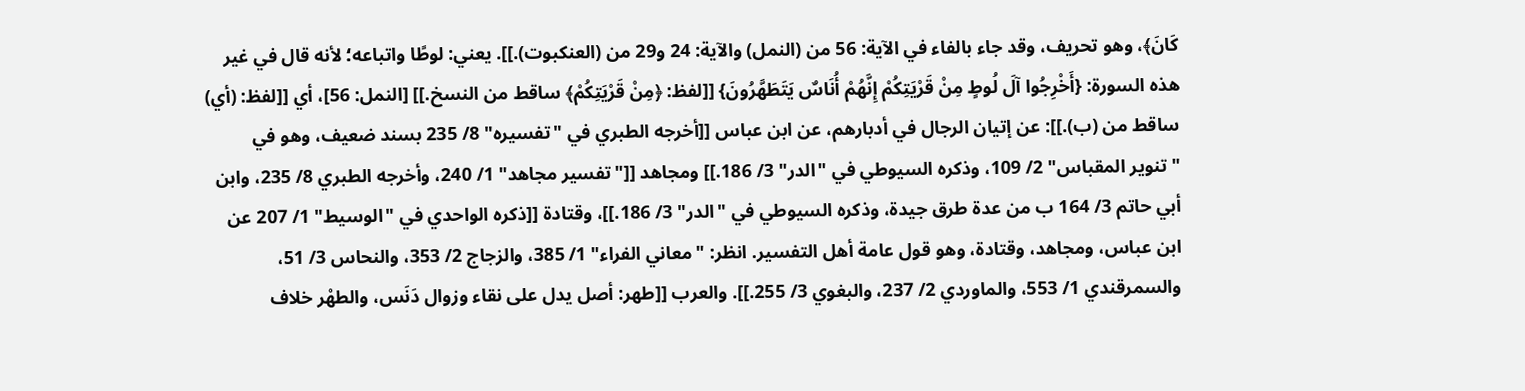كَانَ﴾، وهو تحريف، وقد جاء بالفاء في الآية: 56 من (النمل) والآية: 24 و29 من (العنكبوت).]]. يعني: لوطًا واتباعه؛ لأنه قال في غير هذه السورة: {أَخْرِجُوا آلَ لُوطٍ مِنْ قَرْيَتِكُمْ إِنَّهُمْ أُنَاسٌ يَتَطَهَّرُونَ} [[لفظ: ﴿مِنْ قَرْيَتِكُمْ﴾ ساقط من النسخ.]] [النمل: 56]، أي [[لفظ: (أي) ساقط من (ب).]]: عن إتيان الرجال في أدبارهم، عن ابن عباس [[أخرجه الطبري في "تفسيره" 8/ 235 بسند ضعيف، وهو في "تنوير المقباس" 2/ 109، وذكره السيوطي في "الدر" 3/ 186.]] ومجاهد [["تفسير مجاهد" 1/ 240، وأخرجه الطبري 8/ 235، وابن أبي حاتم 3/ 164 ب من عدة طرق جيدة، وذكره السيوطي في "الدر" 3/ 186.]]، وقتادة [[ذكره الواحدي في "الوسيط" 1/ 207 عن ابن عباس، ومجاهد، وقتادة، وهو قول عامة أهل التفسير. انظر: "معاني الفراء" 1/ 385، والزجاج 2/ 353، والنحاس 3/ 51، والسمرقندي 1/ 553، والماوردي 2/ 237، والبغوي 3/ 255.]]. والعرب [[طهر: أصل يدل على نقاء وزوال دَنَس، والطهْر خلاف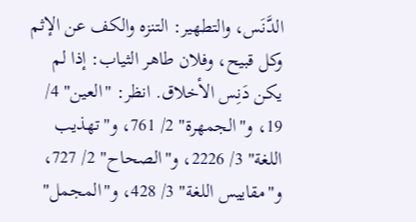الدَّنَس، والتطهير: التنزه والكف عن الإثم وكل قبيح، وفلان طاهر الثياب: إذا لم يكن دَنِس الأخلاق. انظر: "العين" 4/ 19، و"الجمهرة" 2/ 761، و"تهذيب اللغة" 3/ 2226، و"الصحاح" 2/ 727، و"مقاييس اللغة" 3/ 428، و"المجمل"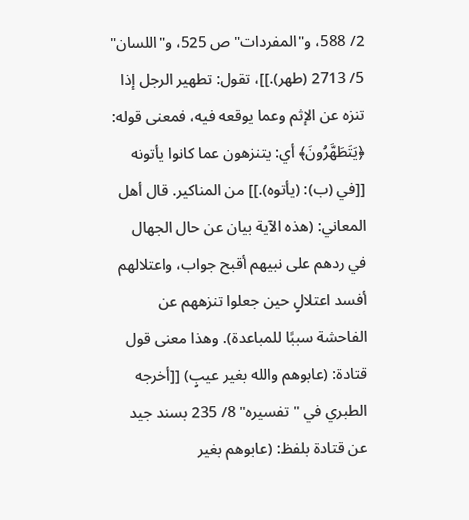2/ 588، و"المفردات" ص 525، و"اللسان" 5/ 2713 (طهر).]]، تقول: تطهير الرجل إذا تنزه عن الإثم وعما يوقعه فيه، فمعنى قوله: ﴿يَتَطَهَّرُونَ﴾ أي: يتنزهون عما كانوا يأتونه [[في (ب): (يأتوه).]] من المناكير. قال أهل المعاني: (هذه الآية بيان عن حال الجهال في ردهم على نبيهم أقبح جواب، واعتلالهم أفسد اعتلالٍ حين جعلوا تنزههم عن الفاحشة سببًا للمباعدة). وهذا معنى قول قتادة: (عابوهم والله بغير عيبٍ) [[أخرجه الطبري في "تفسيره" 8/ 235 بسند جيد عن قتادة بلفظ: (عابوهم بغير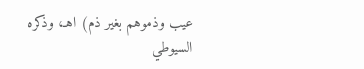عيب وذموهم بغير ذم) اهـ، وذكره السيوطي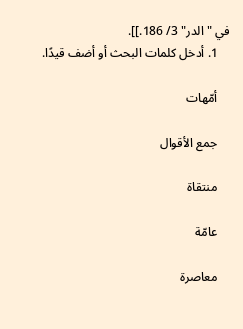في "الدر" 3/ 186.]].
    1. أدخل كلمات البحث أو أضف قيدًا.

    أمّهات

    جمع الأقوال

    منتقاة

    عامّة

    معاصرة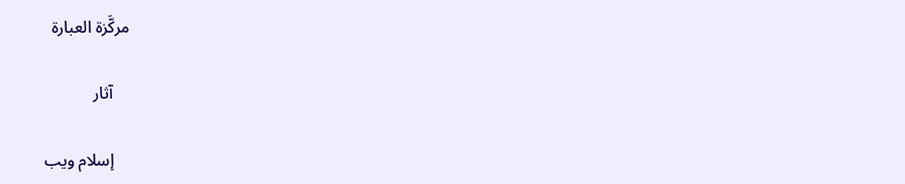مركَّزة العبارة

    آثار

    إسلام ويب